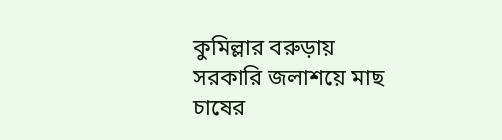কুমিল্লার বরুড়ায় সরকারি জলাশয়ে মাছ চাষের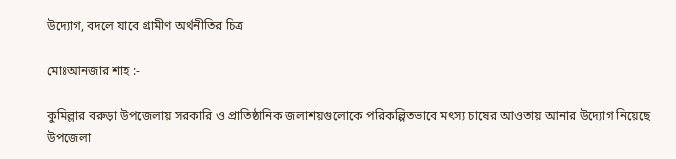উদ্যোগ, বদলে যাবে গ্রামীণ অর্থনীতির চিত্র

মোঃআনজার শাহ :-

কুমিল্লার বরুড়া উপজেলায় সরকারি ও প্রাতিষ্ঠানিক জলাশয়গুলোকে পরিকল্পিতভাবে মৎস্য চাষের আওতায় আনার উদ্যোগ নিয়েছে উপজেলা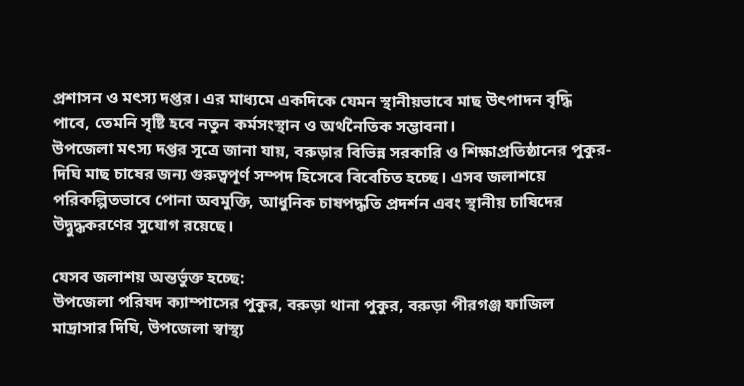প্রশাসন ও মৎস্য দপ্তর। এর মাধ্যমে একদিকে যেমন স্থানীয়ভাবে মাছ উৎপাদন বৃদ্ধি পাবে, তেমনি সৃষ্টি হবে নতুন কর্মসংস্থান ও অর্থনৈতিক সম্ভাবনা।
উপজেলা মৎস্য দপ্তর সূত্রে জানা যায়, বরুড়ার বিভিন্ন সরকারি ও শিক্ষাপ্রতিষ্ঠানের পুকুর-দিঘি মাছ চাষের জন্য গুরুত্বপূর্ণ সম্পদ হিসেবে বিবেচিত হচ্ছে। এসব জলাশয়ে পরিকল্পিতভাবে পোনা অবমুক্তি, আধুনিক চাষপদ্ধতি প্রদর্শন এবং স্থানীয় চাষিদের উদ্বুদ্ধকরণের সুযোগ রয়েছে।

যেসব জলাশয় অন্তর্ভুক্ত হচ্ছে:
উপজেলা পরিষদ ক্যাম্পাসের পুকুর, বরুড়া থানা পুকুর, বরুড়া পীরগঞ্জ ফাজিল মাদ্রাসার দিঘি, উপজেলা স্বাস্থ্য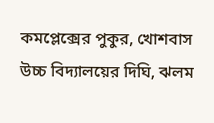কমপ্লেক্সের পুকুর, খোশবাস উচ্চ বিদ্যালয়ের দিঘি, ঝলম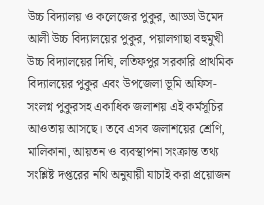উচ্চ বিদ্যালয় ও কলেজের পুকুর, আড্ডা উমেদ আলী উচ্চ বিদ্যালয়ের পুকুর, পয়ালগাছা বহুমুখী উচ্চ বিদ্যালয়ের দিঘি, লতিফপুর সরকারি প্রাথমিক বিদ্যালয়ের পুকুর এবং উপজেলা ভূমি অফিস-সংলগ্ন পুকুরসহ একাধিক জলাশয় এই কর্মসূচির আওতায় আসছে। তবে এসব জলাশয়ের শ্রেণি, মালিকানা, আয়তন ও ব্যবস্থাপনা সংক্রান্ত তথ্য সংশ্লিষ্ট দপ্তরের নথি অনুযায়ী যাচাই করা প্রয়োজন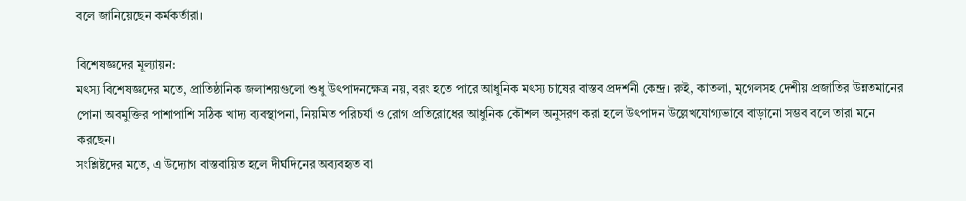বলে জানিয়েছেন কর্মকর্তারা।

বিশেষজ্ঞদের মূল্যায়ন:
মৎস্য বিশেষজ্ঞদের মতে, প্রাতিষ্ঠানিক জলাশয়গুলো শুধু উৎপাদনক্ষেত্র নয়, বরং হতে পারে আধুনিক মৎস্য চাষের বাস্তব প্রদর্শনী কেন্দ্র। রুই, কাতলা, মৃগেলসহ দেশীয় প্রজাতির উন্নতমানের পোনা অবমুক্তির পাশাপাশি সঠিক খাদ্য ব্যবস্থাপনা, নিয়মিত পরিচর্যা ও রোগ প্রতিরোধের আধুনিক কৌশল অনুসরণ করা হলে উৎপাদন উল্লেখযোগ্যভাবে বাড়ানো সম্ভব বলে তারা মনে করছেন।
সংশ্লিষ্টদের মতে, এ উদ্যোগ বাস্তবায়িত হলে দীর্ঘদিনের অব্যবহৃত বা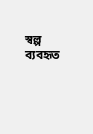স্বল্প ব্যবহৃত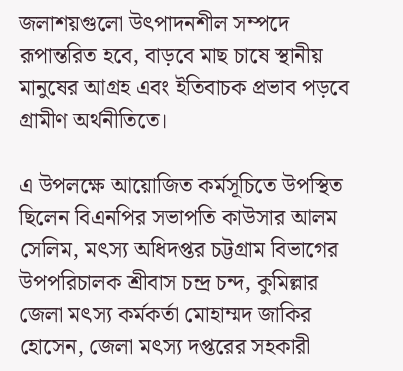জলাশয়গুলো উৎপাদনশীল সম্পদে রূপান্তরিত হবে, বাড়বে মাছ চাষে স্থানীয় মানুষের আগ্রহ এবং ইতিবাচক প্রভাব পড়বে গ্রামীণ অর্থনীতিতে।

এ উপলক্ষে আয়োজিত কর্মসূচিতে উপস্থিত ছিলেন বিএনপির সভাপতি কাউসার আলম সেলিম, মৎস্য অধিদপ্তর চট্টগ্রাম বিভাগের উপপরিচালক শ্রীবাস চন্দ্র চন্দ, কুমিল্লার জেলা মৎস্য কর্মকর্তা মোহাম্মদ জাকির হোসেন, জেলা মৎস্য দপ্তরের সহকারী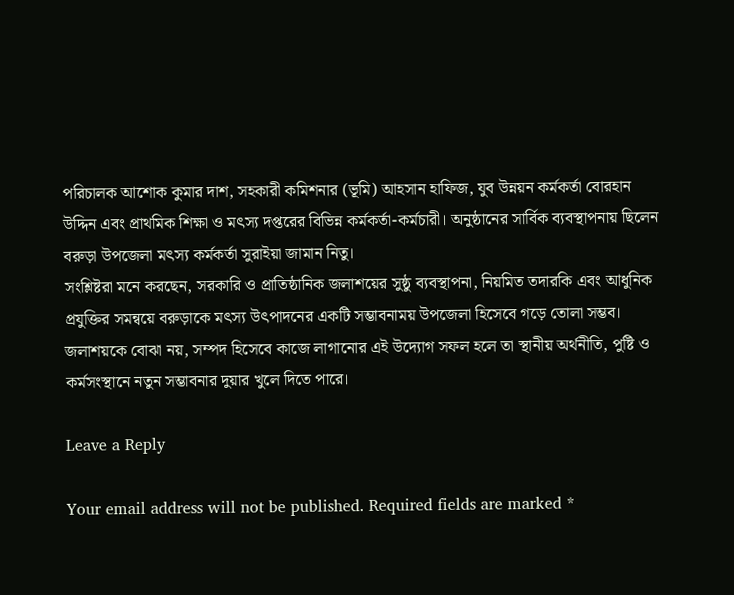পরিচালক আশোক কুমার দাশ, সহকারী কমিশনার (ভূমি) আহসান হাফিজ, যুব উন্নয়ন কর্মকর্তা বোরহান উদ্দিন এবং প্রাথমিক শিক্ষা ও মৎস্য দপ্তরের বিভিন্ন কর্মকর্তা-কর্মচারী। অনুষ্ঠানের সার্বিক ব্যবস্থাপনায় ছিলেন বরুড়া উপজেলা মৎস্য কর্মকর্তা সুরাইয়া জামান নিতু।
সংশ্লিষ্টরা মনে করছেন, সরকারি ও প্রাতিষ্ঠানিক জলাশয়ের সুষ্ঠু ব্যবস্থাপনা, নিয়মিত তদারকি এবং আধুনিক প্রযুক্তির সমন্বয়ে বরুড়াকে মৎস্য উৎপাদনের একটি সম্ভাবনাময় উপজেলা হিসেবে গড়ে তোলা সম্ভব। জলাশয়কে বোঝা নয়, সম্পদ হিসেবে কাজে লাগানোর এই উদ্যোগ সফল হলে তা স্থানীয় অর্থনীতি, পুষ্টি ও কর্মসংস্থানে নতুন সম্ভাবনার দুয়ার খুলে দিতে পারে।

Leave a Reply

Your email address will not be published. Required fields are marked *